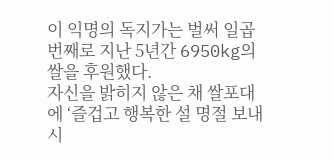이 익명의 독지가는 벌써 일곱 번째로 지난 5년간 6950kg의 쌀을 후원했다.
자신을 밝히지 않은 채 쌀포대에 ‘즐겁고 행복한 설 명절 보내시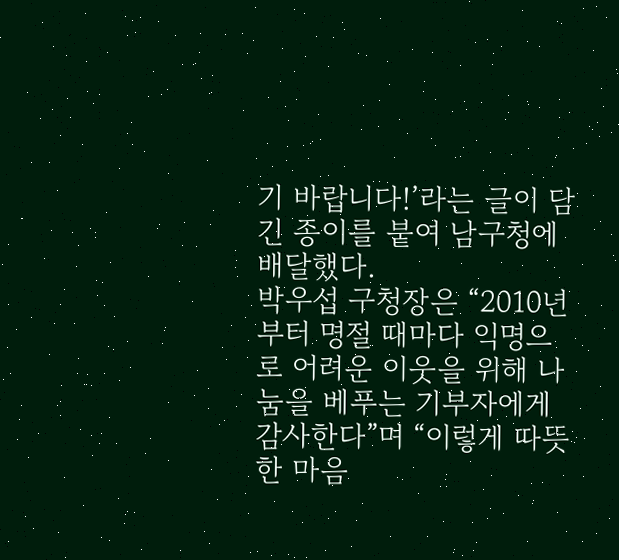기 바랍니다!’라는 글이 담긴 종이를 붙여 남구청에 배달했다.
박우섭 구청장은 “2010년부터 명절 때마다 익명으로 어려운 이웃을 위해 나눔을 베푸는 기부자에게 감사한다”며 “이렇게 따뜻한 마음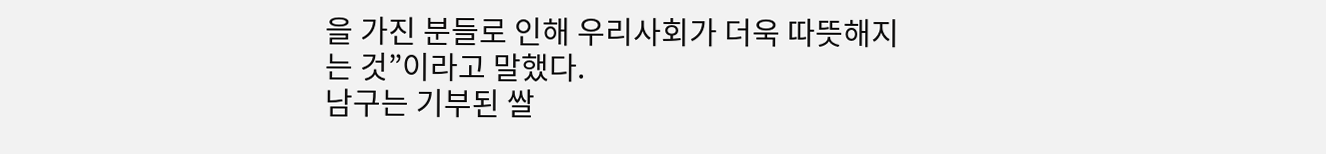을 가진 분들로 인해 우리사회가 더욱 따뜻해지는 것”이라고 말했다.
남구는 기부된 쌀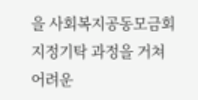을 사회복지공동모금회 지정기탁 과정을 거쳐 어려운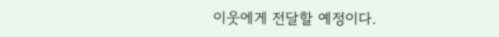이웃에게 전달할 예정이다.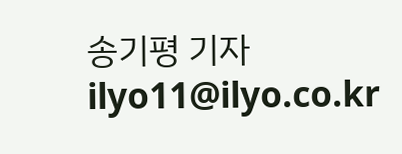송기평 기자 ilyo11@ilyo.co.kr